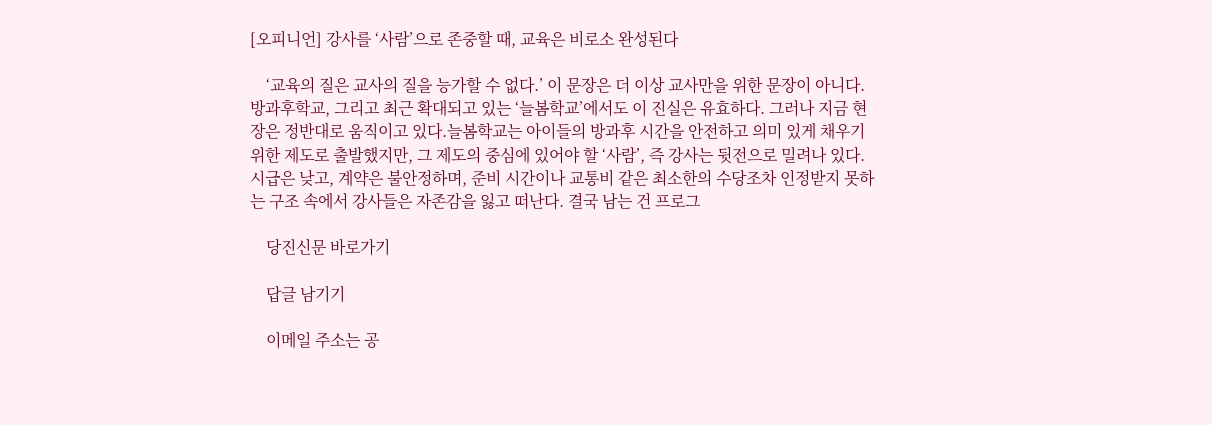[오피니언] 강사를 ‘사람’으로 존중할 때, 교육은 비로소 완성된다

    ‘교육의 질은 교사의 질을 능가할 수 없다.’ 이 문장은 더 이상 교사만을 위한 문장이 아니다. 방과후학교, 그리고 최근 확대되고 있는 ‘늘봄학교’에서도 이 진실은 유효하다. 그러나 지금 현장은 정반대로 움직이고 있다.늘봄학교는 아이들의 방과후 시간을 안전하고 의미 있게 채우기 위한 제도로 출발했지만, 그 제도의 중심에 있어야 할 ‘사람’, 즉 강사는 뒷전으로 밀려나 있다. 시급은 낮고, 계약은 불안정하며, 준비 시간이나 교통비 같은 최소한의 수당조차 인정받지 못하는 구조 속에서 강사들은 자존감을 잃고 떠난다. 결국 남는 건 프로그

    당진신문 바로가기

    답글 남기기

    이메일 주소는 공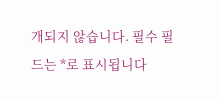개되지 않습니다. 필수 필드는 *로 표시됩니다